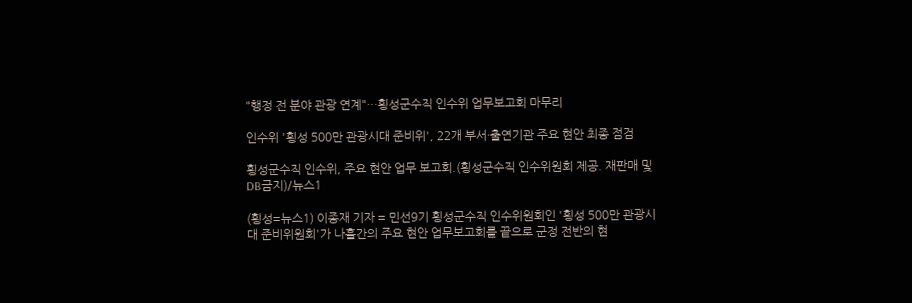"행정 전 분야 관광 연계"…횡성군수직 인수위 업무보고회 마무리

인수위 '횡성 500만 관광시대 준비위', 22개 부서·출연기관 주요 현안 최종 점검

횡성군수직 인수위, 주요 현안 업무 보고회.(횡성군수직 인수위원회 제공. 재판매 및 DB금지)/뉴스1

(횡성=뉴스1) 이종재 기자 = 민선9기 횡성군수직 인수위원회인 '횡성 500만 관광시대 준비위원회'가 나흘간의 주요 현안 업무보고회를 끝으로 군정 전반의 현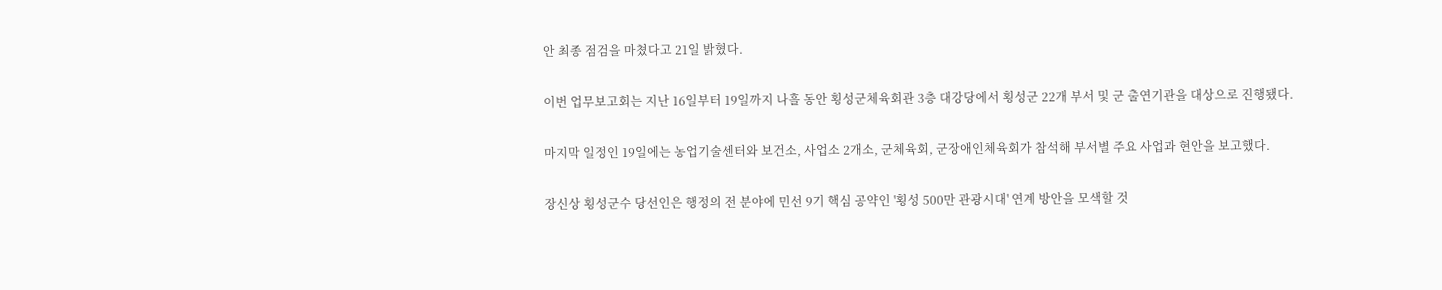안 최종 점검을 마쳤다고 21일 밝혔다.

이번 업무보고회는 지난 16일부터 19일까지 나흘 동안 횡성군체육회관 3층 대강당에서 횡성군 22개 부서 및 군 출연기관을 대상으로 진행됐다.

마지막 일정인 19일에는 농업기술센터와 보건소, 사업소 2개소, 군체육회, 군장애인체육회가 참석해 부서별 주요 사업과 현안을 보고했다.

장신상 횡성군수 당선인은 행정의 전 분야에 민선 9기 핵심 공약인 '횡성 500만 관광시대' 연계 방안을 모색할 것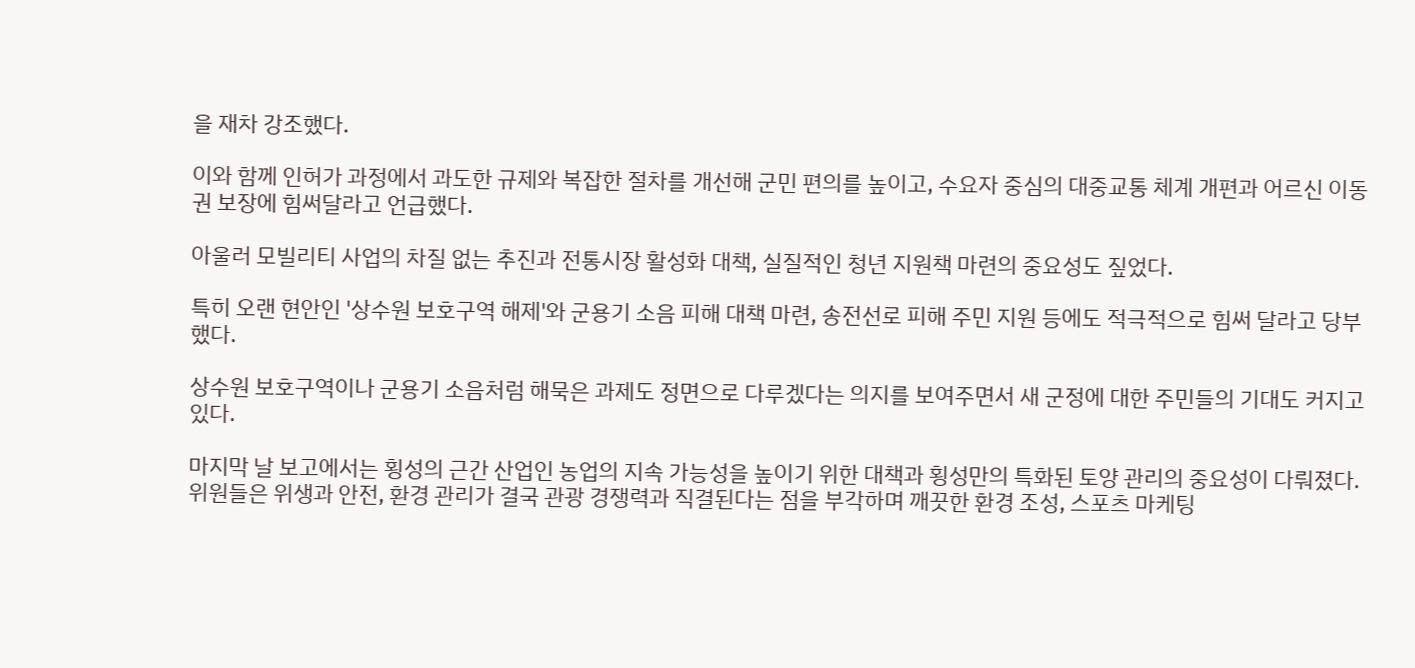을 재차 강조했다.

이와 함께 인허가 과정에서 과도한 규제와 복잡한 절차를 개선해 군민 편의를 높이고, 수요자 중심의 대중교통 체계 개편과 어르신 이동권 보장에 힘써달라고 언급했다.

아울러 모빌리티 사업의 차질 없는 추진과 전통시장 활성화 대책, 실질적인 청년 지원책 마련의 중요성도 짚었다.

특히 오랜 현안인 '상수원 보호구역 해제'와 군용기 소음 피해 대책 마련, 송전선로 피해 주민 지원 등에도 적극적으로 힘써 달라고 당부했다.

상수원 보호구역이나 군용기 소음처럼 해묵은 과제도 정면으로 다루겠다는 의지를 보여주면서 새 군정에 대한 주민들의 기대도 커지고 있다.

마지막 날 보고에서는 횡성의 근간 산업인 농업의 지속 가능성을 높이기 위한 대책과 횡성만의 특화된 토양 관리의 중요성이 다뤄졌다. 위원들은 위생과 안전, 환경 관리가 결국 관광 경쟁력과 직결된다는 점을 부각하며 깨끗한 환경 조성, 스포츠 마케팅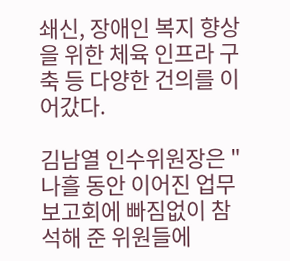쇄신, 장애인 복지 향상을 위한 체육 인프라 구축 등 다양한 건의를 이어갔다.

김남열 인수위원장은 "나흘 동안 이어진 업무보고회에 빠짐없이 참석해 준 위원들에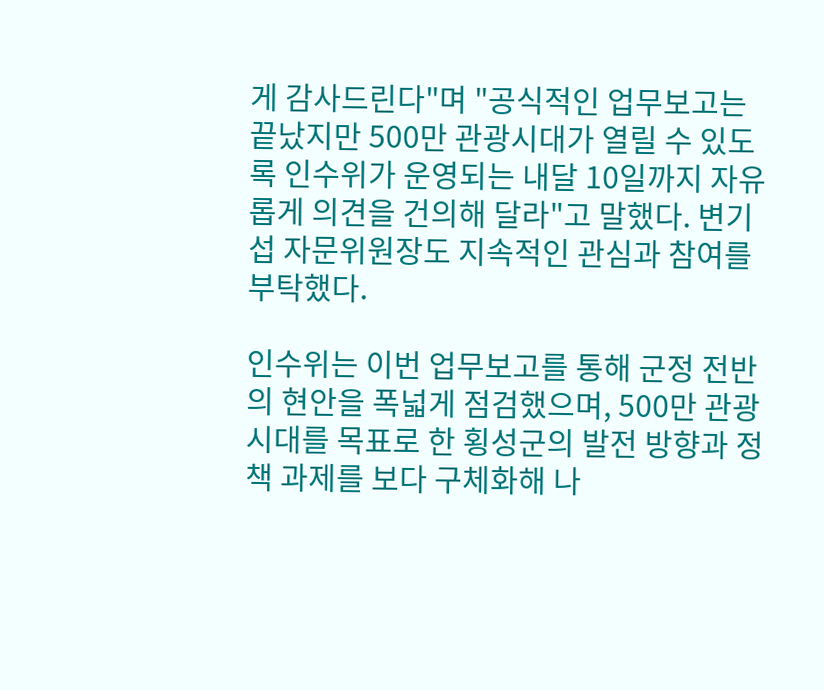게 감사드린다"며 "공식적인 업무보고는 끝났지만 500만 관광시대가 열릴 수 있도록 인수위가 운영되는 내달 10일까지 자유롭게 의견을 건의해 달라"고 말했다. 변기섭 자문위원장도 지속적인 관심과 참여를 부탁했다.

인수위는 이번 업무보고를 통해 군정 전반의 현안을 폭넓게 점검했으며, 500만 관광시대를 목표로 한 횡성군의 발전 방향과 정책 과제를 보다 구체화해 나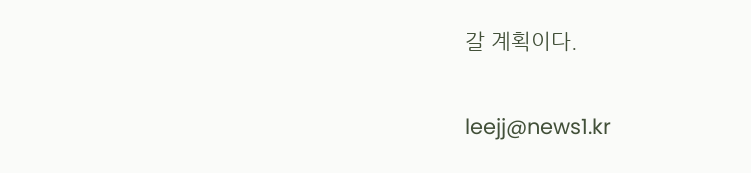갈 계획이다.

leejj@news1.kr